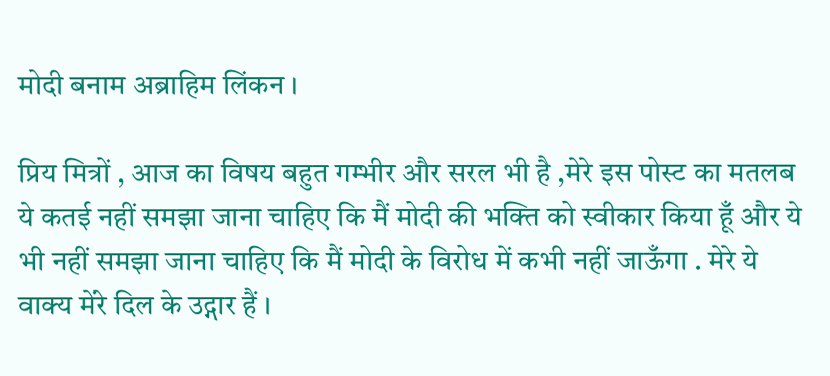मोदी बनाम अब्राहिम लिंकन ।

प्रिय मित्रों , आज का विषय बहुत गम्भीर और सरल भी है ,मेरे इस पोस्ट का मतलब ये कतई नहीं समझा जाना चाहिए कि मैं मोदी की भक्ति को स्वीकार किया हूँ और ये भी नहीं समझा जाना चाहिए कि मैं मोदी के विरोध में कभी नहीं जाऊँगा . मेरे ये वाक्य मेंरे दिल के उद्गार हैं ।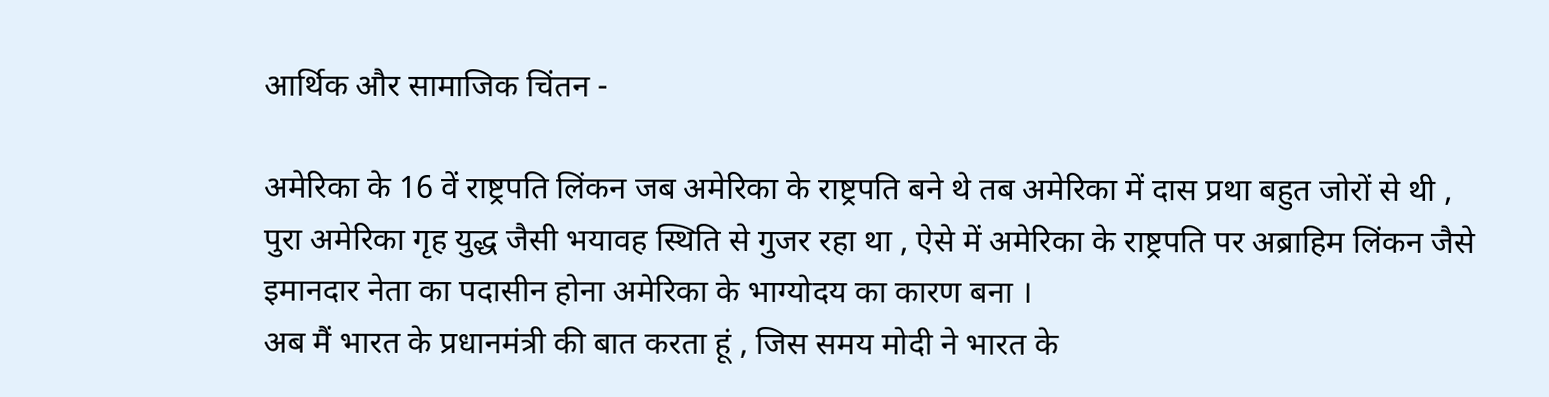आर्थिक और सामाजिक चिंतन -

अमेरिका के 16 वें राष्ट्रपति लिंकन जब अमेरिका के राष्ट्रपति बने थे तब अमेरिका में दास प्रथा बहुत जोरों से थी , पुरा अमेरिका गृह युद्ध जैसी भयावह स्थिति से गुजर रहा था , ऐसे में अमेरिका के राष्ट्रपति पर अब्राहिम लिंकन जैसे इमानदार नेता का पदासीन होना अमेरिका के भाग्योदय का कारण बना ।
अब मैं भारत के प्रधानमंत्री की बात करता हूं , जिस समय मोदी ने भारत के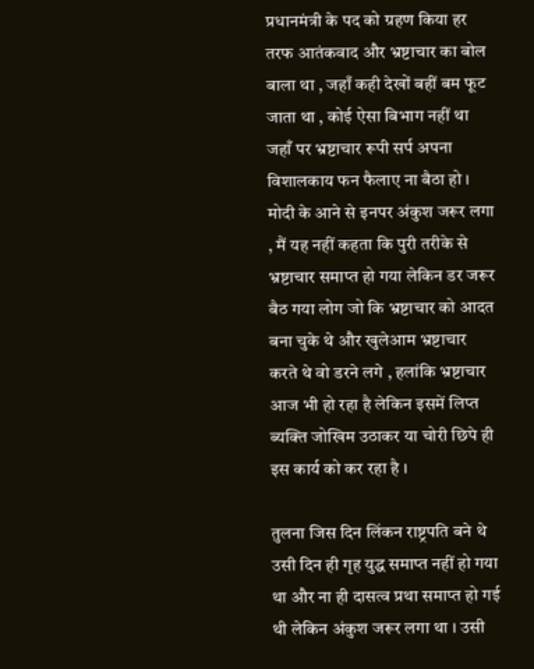प्रधानमंत्री के पद को ग्रहण किया हर तरफ आतंकवाद और भ्रष्टाचार का बोल बाला था , जहाँ कही देखों बहीं बम फूट जाता था , कोई ऐसा बिभाग नहीं था जहाँ पर भ्रष्टाचार रूपी सर्प अपना विशालकाय फन फैलाए ना बैठा हो । मोदी के आने से इनपर अंकुश जरूर लगा , मैं यह नहीं कहता कि पुरी तरीके से भ्रष्टाचार समाप्त हो गया लेकिन डर जरूर बैठ गया लोग जो कि भ्रष्टाचार को आदत बना चुके थे और खुलेआम भ्रष्टाचार करते थे वो डरने लगे , हलांकि भ्रष्टाचार आज भी हो रहा है लेकिन इसमें लिप्त ब्यक्ति जोखिम उठाकर या चोरी छिपे ही इस कार्य को कर रहा है ।

तुलना जिस दिन लिंकन राष्ट्रपति बने थे उसी दिन ही गृह युद्ध समाप्त नहीं हो गया था और ना ही दासत्व प्रथा समाप्त हो गई थी लेकिन अंकुश जरूर लगा था । उसी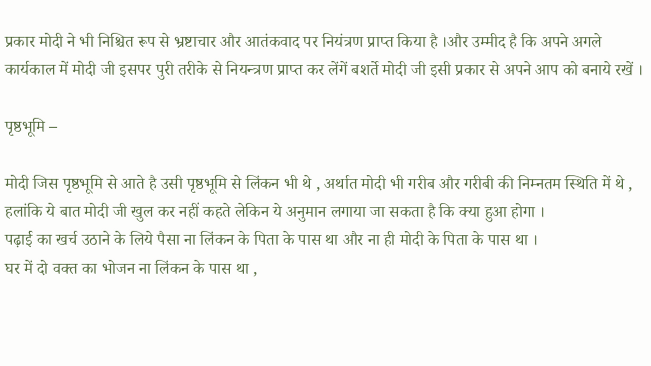प्रकार मोदी ने भी निश्चित रूप से भ्रष्टाचार और आतंकवाद पर नियंत्रण प्राप्त किया है ।और उम्मीद है कि अपने अगले कार्यकाल में मोदी जी इसपर पुरी तरीके से नियन्त्रण प्राप्त कर लेंगें बशर्ते मोदी जी इसी प्रकार से अपने आप को बनाये रखें ।

पृष्ठभूमि –

मोदी जिस पृष्ठभूमि से आते है उसी पृष्ठभूमि से लिंकन भी थे , अर्थात मोदी भी गरीब और गरीबी की निम्नतम स्थिति में थे , हलांकि ये बात मोदी जी खुल कर नहीं कहते लेकिन ये अनुमान लगाया जा सकता है कि क्या हुआ होगा ।
पढ़ार्ई का खर्च उठाने के लिये पैसा ना लिंकन के पिता के पास था और ना ही मोदी के पिता के पास था ।
घर में दो वक्त का भोजन ना लिंकन के पास था ,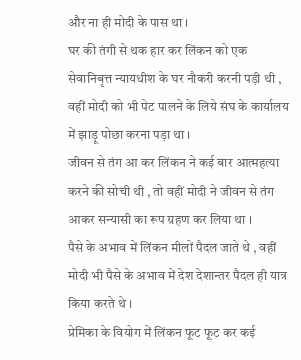और ना ही मोदी के पास था ।
घर की तंगी से थक हार कर लिंकन को एक सेवानिबृत्त न्यायधीश के घर नौकरी करनी पड़ी थी , वहीं मोदी को भी पेट पालने के लिये संघ के कार्यालय में झाड़ू पोछा करना पड़ा था ।
जीवन से तंग आ कर लिंकन ने कई बार आत्महत्या करने की सोची थी , तो वहीं मोदी ने जीवन से तंग आकर सन्यासी का रूप ग्रहण कर लिया था ।
पैसे के अभाव में लिंकन मीलों पैदल जाते थे , वहीं मोदी भी पैसे के अभाव में देश देशान्तर पैदल ही यात्र किया करते थे ।
प्रेमिका के वियोग में लिंकन फूट फूट कर कई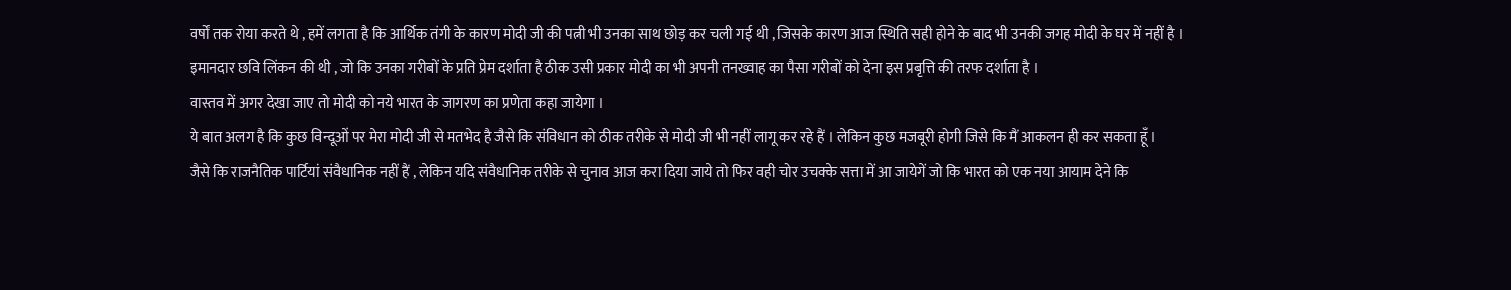वर्षों तक रोया करते थे , हमें लगता है कि आर्थिक तंगी के कारण मोदी जी की पत्नी भी उनका साथ छोड़ कर चली गई थी , जिसके कारण आज स्थिति सही होने के बाद भी उनकी जगह मोदी के घर में नहीं है ।
इमानदार छवि लिंकन की थी , जो कि उनका गरीबों के प्रति प्रेम दर्शाता है ठीक उसी प्रकार मोदी का भी अपनी तनख्वाह का पैसा गरीबों को देना इस प्रबृत्ति की तरफ दर्शाता है ।
वास्तव में अगर देखा जाए तो मोदी को नये भारत के जागरण का प्रणेता कहा जायेगा ।
ये बात अलग है कि कुछ विन्दूओं पर मेरा मोदी जी से मतभेद है जैसे कि संविधान को ठीक तरीके से मोदी जी भी नहीं लागू कर रहे हैं । लेकिन कुछ मजबूरी होगी जिसे कि मैं आकलन ही कर सकता हूँ ।
जैसे कि राजनैतिक पार्टियां संवैधानिक नहीं हैं , लेकिन यदि संवैधानिक तरीके से चुनाव आज करा दिया जाये तो फिर वही चोर उचक्के सत्ता में आ जायेगें जो कि भारत को एक नया आयाम देने कि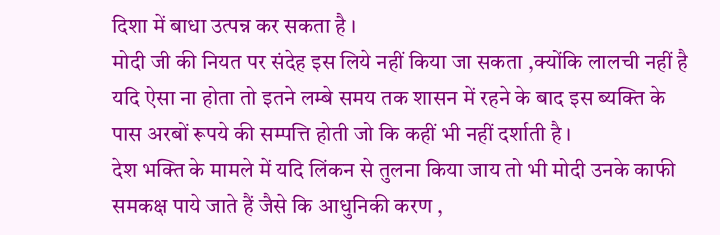दिशा में बाधा उत्पन्न कर सकता है ।
मोदी जी की नियत पर संदेह इस लिये नहीं किया जा सकता ,क्योंकि लालची नहीं है यदि ऐसा ना होता तो इतने लम्बे समय तक शासन में रहने के बाद इस ब्यक्ति के पास अरबों रूपये की सम्पत्ति होती जो कि कहीं भी नहीं दर्शाती है ।
देश भक्ति के मामले में यदि लिंकन से तुलना किया जाय तो भी मोदी उनके काफी समकक्ष पाये जाते हैं जैसे कि आधुनिकी करण ,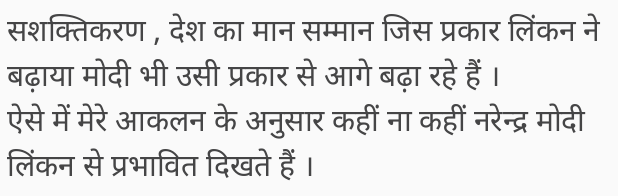सशक्तिकरण , देश का मान सम्मान जिस प्रकार लिंकन ने बढ़ाया मोदी भी उसी प्रकार से आगे बढ़ा रहे हैं ।
ऐसे में मेरे आकलन के अनुसार कहीं ना कहीं नरेन्द्र मोदी लिंकन से प्रभावित दिखते हैं ।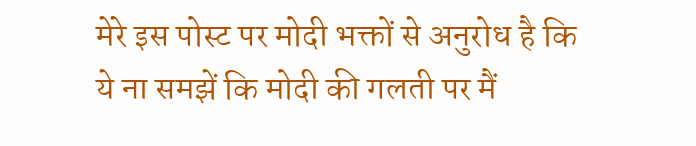मेरे इस पोस्ट पर मोदी भक्तों से अनुरोध है कि ये ना समझें कि मोदी की गलती पर मैं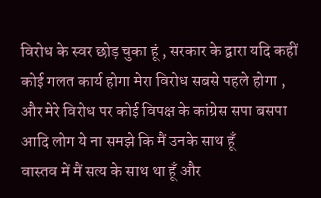विरोध के स्वर छोड़ चुका हूं , सरकार के द्वारा यदि कहीं कोई गलत कार्य होगा मेरा विरोध सबसे पहले होगा , और मेरे विरोध पर कोई विपक्ष के कांग्रेस सपा बसपा आदि लोग ये ना समझे कि मैं उनके साथ हूँ
वास्तव में मैं सत्य के साथ था हूँ और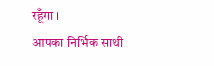रहूँगा ।
आपका निर्भिक साथी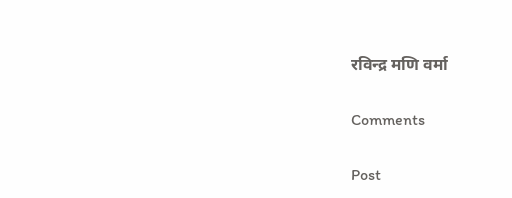रविन्द्र मणि वर्मा

Comments

Post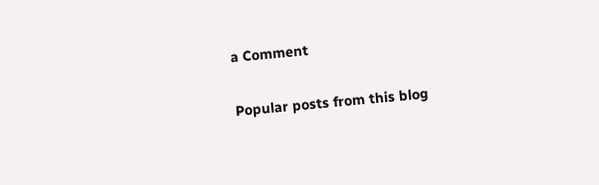a Comment

Popular posts from this blog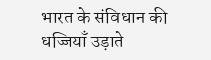भारत के संविधान की धज्जियाँ उड़ाते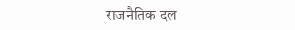राजनैतिक दल